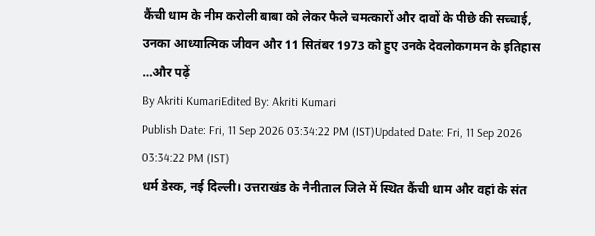कैंची धाम के नीम करोली बाबा को लेकर फैले चमत्कारों और दावों के पीछे की सच्चाई, उनका आध्यात्मिक जीवन और 11 सितंबर 1973 को हुए उनके देवलोकगमन के इतिहास …और पढ़ें
By Akriti KumariEdited By: Akriti Kumari
Publish Date: Fri, 11 Sep 2026 03:34:22 PM (IST)Updated Date: Fri, 11 Sep 2026 03:34:22 PM (IST)
धर्म डेस्क, नई दिल्ली। उत्तराखंड के नैनीताल जिले में स्थित कैंची धाम और वहां के संत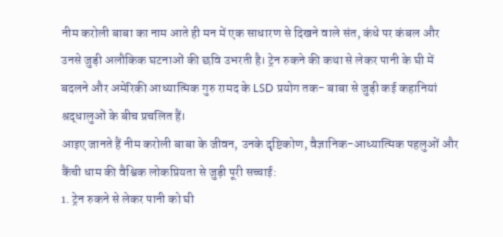नीम करोली बाबा का नाम आते ही मन में एक साधारण से दिखने वाले संत, कंधे पर कंबल और उनसे जुड़ी अलौकिक घटनाओं की छवि उभरती है। ट्रेन रुकने की कथा से लेकर पानी के घी में बदलने और अमेरिकी आध्यात्मिक गुरु रामद के LSD प्रयोग तक- बाबा से जुड़ी कई कहानियां श्रद्धालुओं के बीच प्रचलित हैं।
आइए जानते हैं नीम करोली बाबा के जीवन, उनके दृष्टिकोण, वैज्ञानिक-आध्यात्मिक पहलुओं और कैंची धाम की वैश्विक लोकप्रियता से जुड़ी पूरी सच्चाई:
1. ट्रेन रुकने से लेकर पानी को घी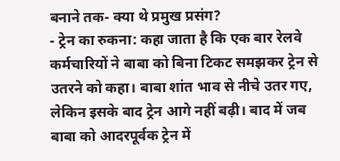बनाने तक- क्या थे प्रमुख प्रसंग?
- ट्रेन का रुकना: कहा जाता है कि एक बार रेलवे कर्मचारियों ने बाबा को बिना टिकट समझकर ट्रेन से उतरने को कहा। बाबा शांत भाव से नीचे उतर गए, लेकिन इसके बाद ट्रेन आगे नहीं बढ़ी। बाद में जब बाबा को आदरपूर्वक ट्रेन में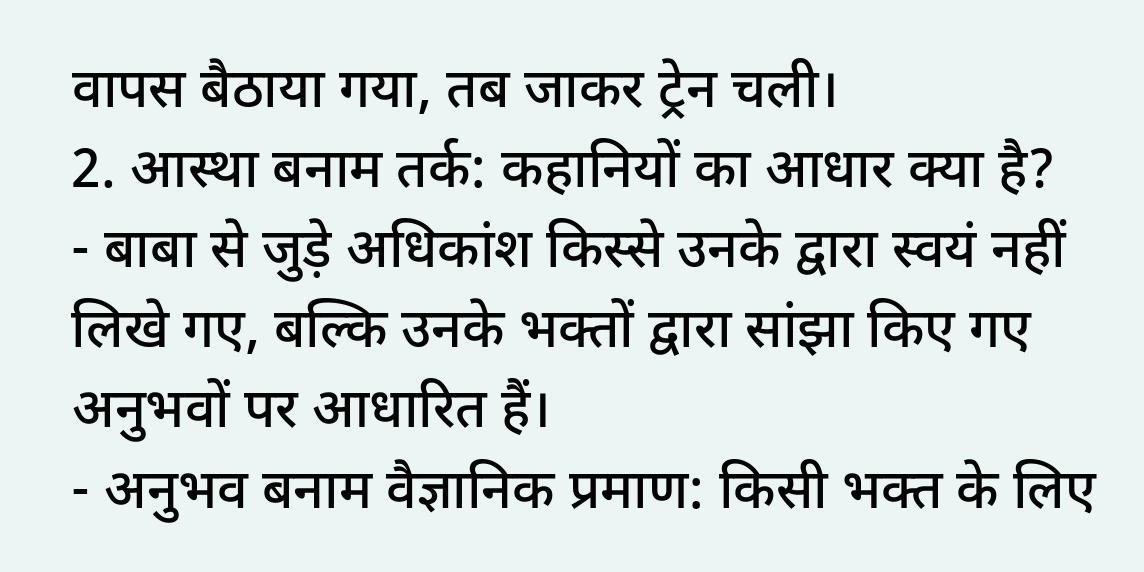वापस बैठाया गया, तब जाकर ट्रेन चली।
2. आस्था बनाम तर्क: कहानियों का आधार क्या है?
- बाबा से जुड़े अधिकांश किस्से उनके द्वारा स्वयं नहीं लिखे गए, बल्कि उनके भक्तों द्वारा सांझा किए गए अनुभवों पर आधारित हैं।
- अनुभव बनाम वैज्ञानिक प्रमाण: किसी भक्त के लिए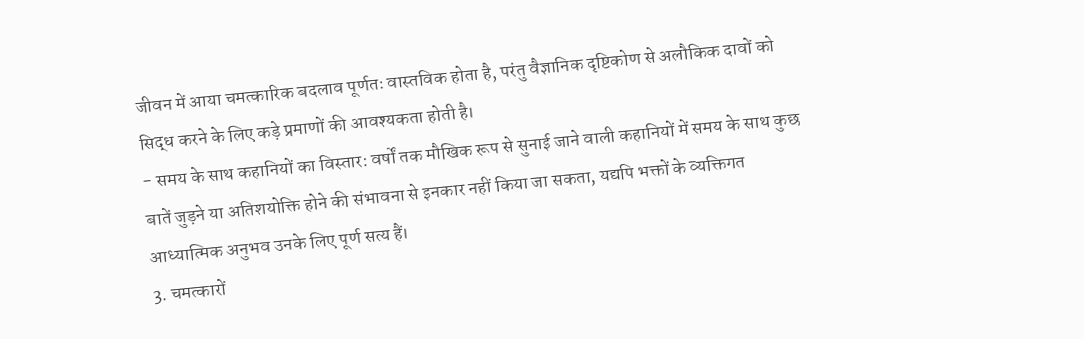जीवन में आया चमत्कारिक बदलाव पूर्णतः वास्तविक होता है, परंतु वैज्ञानिक दृष्टिकोण से अलौकिक दावों को सिद्ध करने के लिए कड़े प्रमाणों की आवश्यकता होती है।
- समय के साथ कहानियों का विस्तार: वर्षों तक मौखिक रूप से सुनाई जाने वाली कहानियों में समय के साथ कुछ बातें जुड़ने या अतिशयोक्ति होने की संभावना से इनकार नहीं किया जा सकता, यद्यपि भक्तों के व्यक्तिगत आध्यात्मिक अनुभव उनके लिए पूर्ण सत्य हैं।
3. चमत्कारों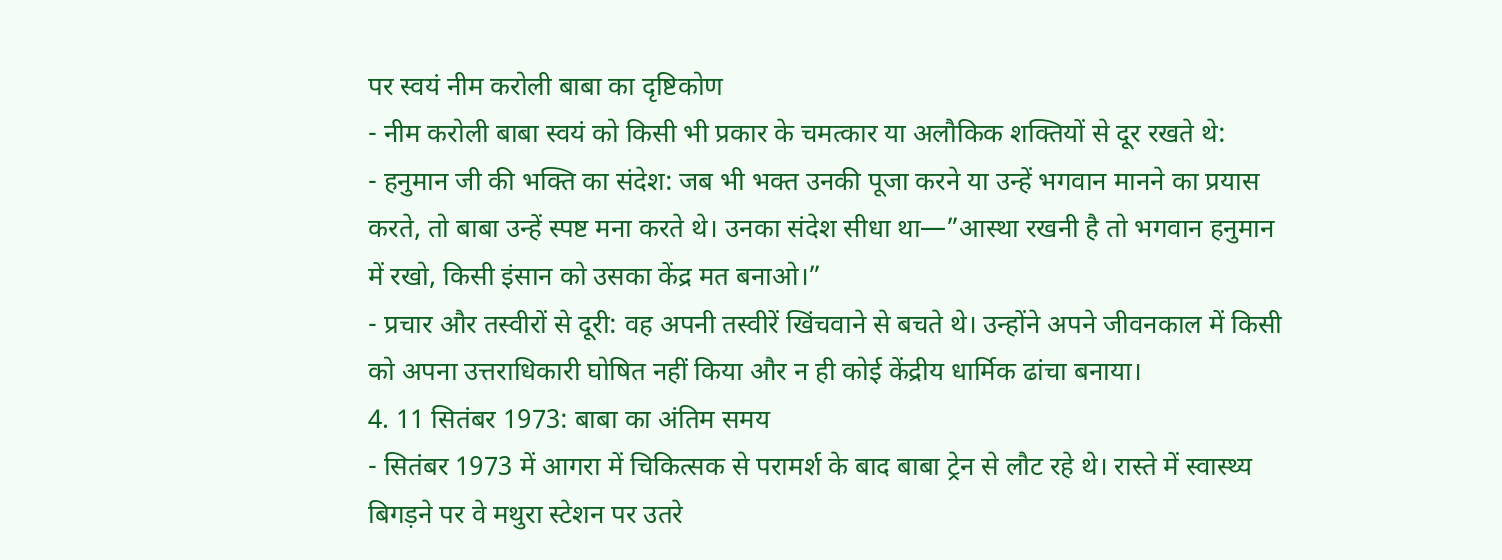पर स्वयं नीम करोली बाबा का दृष्टिकोण
- नीम करोली बाबा स्वयं को किसी भी प्रकार के चमत्कार या अलौकिक शक्तियों से दूर रखते थे:
- हनुमान जी की भक्ति का संदेश: जब भी भक्त उनकी पूजा करने या उन्हें भगवान मानने का प्रयास करते, तो बाबा उन्हें स्पष्ट मना करते थे। उनका संदेश सीधा था—”आस्था रखनी है तो भगवान हनुमान में रखो, किसी इंसान को उसका केंद्र मत बनाओ।”
- प्रचार और तस्वीरों से दूरी: वह अपनी तस्वीरें खिंचवाने से बचते थे। उन्होंने अपने जीवनकाल में किसी को अपना उत्तराधिकारी घोषित नहीं किया और न ही कोई केंद्रीय धार्मिक ढांचा बनाया।
4. 11 सितंबर 1973: बाबा का अंतिम समय
- सितंबर 1973 में आगरा में चिकित्सक से परामर्श के बाद बाबा ट्रेन से लौट रहे थे। रास्ते में स्वास्थ्य बिगड़ने पर वे मथुरा स्टेशन पर उतरे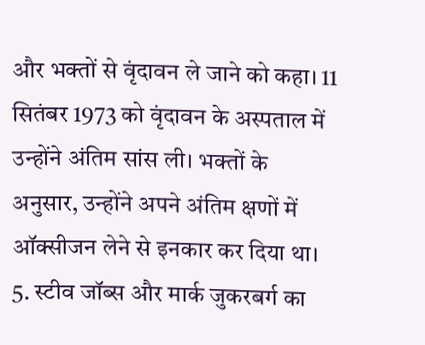और भक्तों से वृंदावन ले जाने को कहा। 11 सितंबर 1973 को वृंदावन के अस्पताल में उन्होंने अंतिम सांस ली। भक्तों के अनुसार, उन्होंने अपने अंतिम क्षणों में ऑक्सीजन लेने से इनकार कर दिया था।
5. स्टीव जॉब्स और मार्क जुकरबर्ग का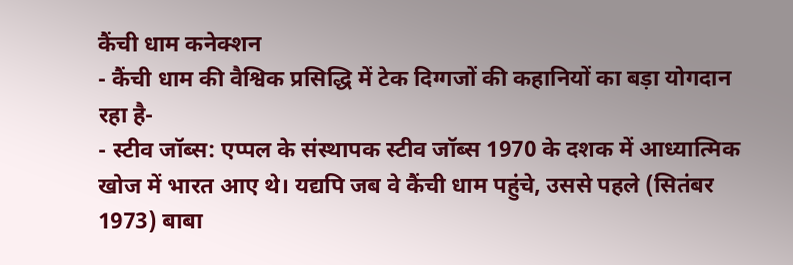कैंची धाम कनेक्शन
- कैंची धाम की वैश्विक प्रसिद्धि में टेक दिग्गजों की कहानियों का बड़ा योगदान रहा है-
- स्टीव जॉब्स: एप्पल के संस्थापक स्टीव जॉब्स 1970 के दशक में आध्यात्मिक खोज में भारत आए थे। यद्यपि जब वे कैंची धाम पहुंचे, उससे पहले (सितंबर 1973) बाबा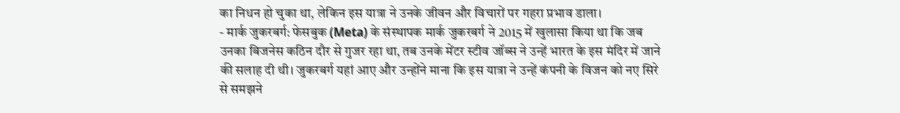का निधन हो चुका था, लेकिन इस यात्रा ने उनके जीवन और विचारों पर गहरा प्रभाव डाला।
- मार्क जुकरबर्ग: फेसबुक (Meta) के संस्थापक मार्क जुकरबर्ग ने 2015 में खुलासा किया था कि जब उनका बिजनेस कठिन दौर से गुजर रहा था, तब उनके मेंटर स्टीव जॉब्स ने उन्हें भारत के इस मंदिर में जाने की सलाह दी थी। जुकरबर्ग यहां आए और उन्होंने माना कि इस यात्रा ने उन्हें कंपनी के विजन को नए सिरे से समझने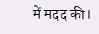में मदद की।